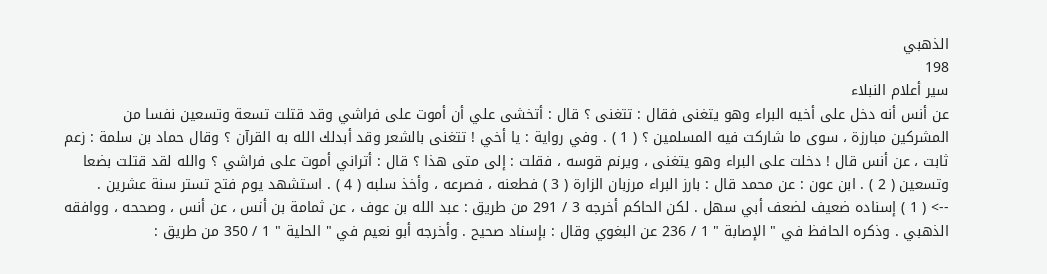الذهبي
198
سير أعلام النبلاء
عن أنس أنه دخل على أخيه البراء وهو يتغنى فقال : تتغنى ؟ قال : أتخشى علي أن أموت على فراشي وقد قتلت تسعة وتسعين نفسا من المشركين مبارزة ، سوى ما شاركت فيه المسلمين ؟ ( 1 ) . وفي رواية : يا أخي ! تتغنى بالشعر وقد أبدلك الله به القرآن ؟ وقال حماد بن سلمة : زعم ثابت ، عن أنس قال ! دخلت على البراء وهو يتغنى ، ويرنم قوسه ، فقلت : إلى متى هذا ؟ قال : أتراني أموت على فراشي ؟ والله لقد قتلت بضعا وتسعين ( 2 ) . ابن عون : عن محمد قال : بارز البراء مرزبان الزارة ( 3 ) فطعنه ، فصرعه ، وأخذ سلبه ( 4 ) . استشهد يوم فتح تستر سنة عشرين .
--> ( 1 ) إسناده ضعيف لضعف أبي سهل . لكن الحاكم أخرجه 3 / 291 من طريق : عبد الله بن عوف ، عن ثمامة بن أنس ، عن أنس ، وصححه ، ووافقه الذهبي . وذكره الحافظ في " الإصابة " 1 / 236 عن البغوي وقال : بإسناد صحيح . وأخرجه أبو نعيم في " الحلية " 1 / 350 من طريق :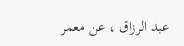عبد الرزاق ، عن معمر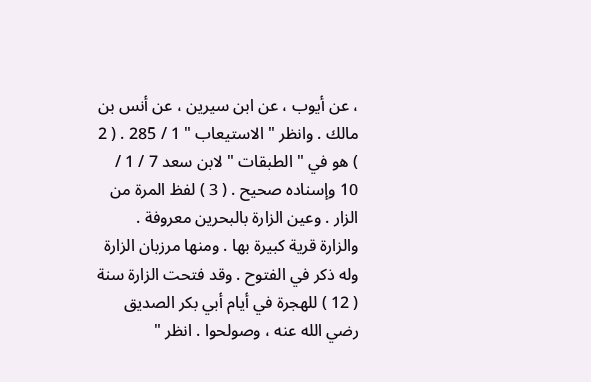، عن أيوب ، عن ابن سيرين ، عن أنس بن مالك . وانظر " الاستيعاب " 1 / 285 . ( 2 ) هو في " الطبقات " لابن سعد 7 / 1 / 10 وإسناده صحيح . ( 3 ) لفظ المرة من الزار . وعين الزارة بالبحرين معروفة . والزارة قرية كبيرة بها . ومنها مرزبان الزارة وله ذكر في الفتوح . وقد فتحت الزارة سنة ( 12 ) للهجرة في أيام أبي بكر الصديق رضي الله عنه ، وصولحوا . انظر "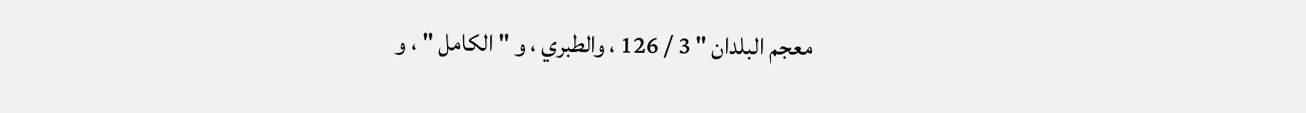معجم البلدان " 3 / 126 ، والطبري ، و " الكامل " ، و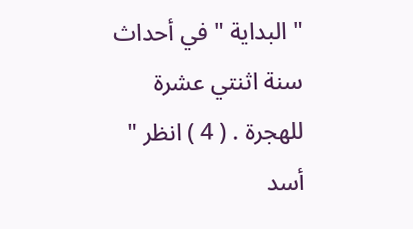" البداية " في أحداث سنة اثنتي عشرة للهجرة . ( 4 ) انظر " أسد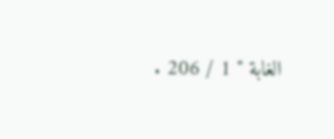الغابة " 1 / 206 .